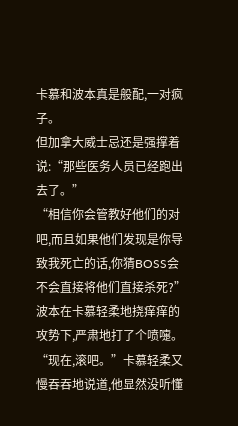卡慕和波本真是般配,一对疯子。
但加拿大威士忌还是强撑着说:“那些医务人员已经跑出去了。”
“相信你会管教好他们的对吧,而且如果他们发现是你导致我死亡的话,你猜BOSS会不会直接将他们直接杀死?”波本在卡慕轻柔地挠痒痒的攻势下,严肃地打了个喷嚏。
“现在,滚吧。”卡慕轻柔又慢吞吞地说道,他显然没听懂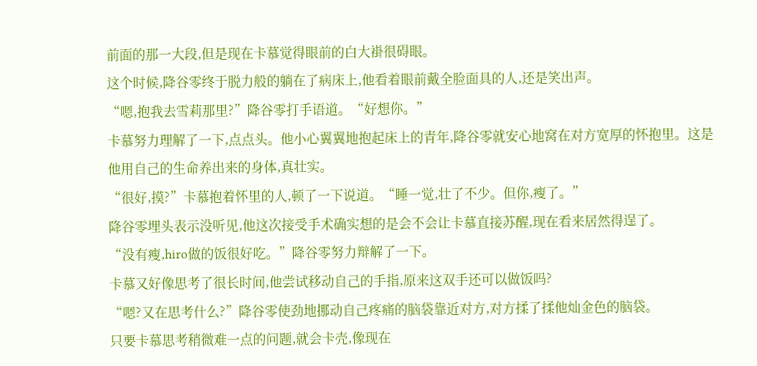前面的那一大段,但是现在卡慕觉得眼前的白大褂很碍眼。
这个时候,降谷零终于脱力般的躺在了病床上,他看着眼前戴全脸面具的人,还是笑出声。
“嗯,抱我去雪莉那里?”降谷零打手语道。“好想你。”
卡慕努力理解了一下,点点头。他小心翼翼地抱起床上的青年,降谷零就安心地窝在对方宽厚的怀抱里。这是他用自己的生命养出来的身体,真壮实。
“很好,摸?”卡慕抱着怀里的人,顿了一下说道。“睡一觉,壮了不少。但你,瘦了。”
降谷零埋头表示没听见,他这次接受手术确实想的是会不会让卡慕直接苏醒,现在看来居然得逞了。
“没有瘦,hiro做的饭很好吃。”降谷零努力辩解了一下。
卡慕又好像思考了很长时间,他尝试移动自己的手指,原来这双手还可以做饭吗?
“嗯?又在思考什么?”降谷零使劲地挪动自己疼痛的脑袋靠近对方,对方揉了揉他灿金色的脑袋。
只要卡慕思考稍微难一点的问题,就会卡壳,像现在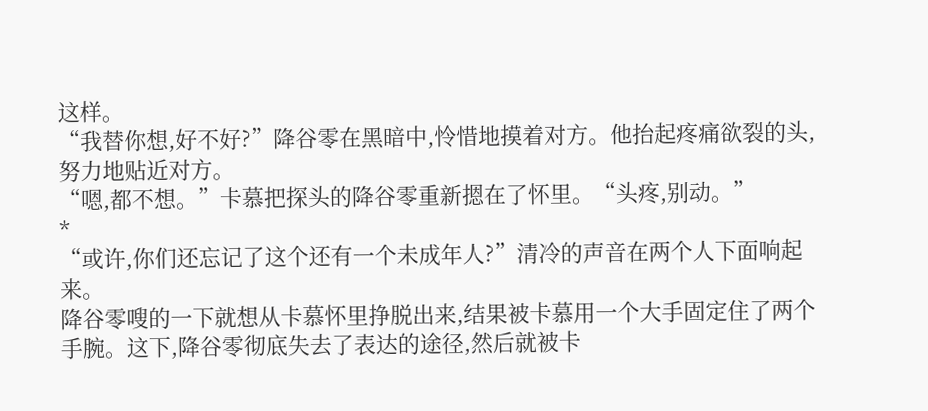这样。
“我替你想,好不好?”降谷零在黑暗中,怜惜地摸着对方。他抬起疼痛欲裂的头,努力地贴近对方。
“嗯,都不想。”卡慕把探头的降谷零重新摁在了怀里。“头疼,别动。”
*
“或许,你们还忘记了这个还有一个未成年人?”清冷的声音在两个人下面响起来。
降谷零嗖的一下就想从卡慕怀里挣脱出来,结果被卡慕用一个大手固定住了两个手腕。这下,降谷零彻底失去了表达的途径,然后就被卡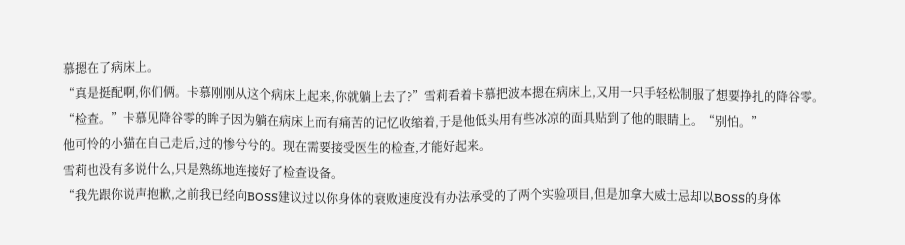慕摁在了病床上。
“真是挺配啊,你们俩。卡慕刚刚从这个病床上起来,你就躺上去了?”雪莉看着卡慕把波本摁在病床上,又用一只手轻松制服了想要挣扎的降谷零。
“检查。”卡慕见降谷零的眸子因为躺在病床上而有痛苦的记忆收缩着,于是他低头用有些冰凉的面具贴到了他的眼睛上。“别怕。”
他可怜的小猫在自己走后,过的惨兮兮的。现在需要接受医生的检查,才能好起来。
雪莉也没有多说什么,只是熟练地连接好了检查设备。
“我先跟你说声抱歉,之前我已经向BOSS建议过以你身体的衰败速度没有办法承受的了两个实验项目,但是加拿大威士忌却以BOSS的身体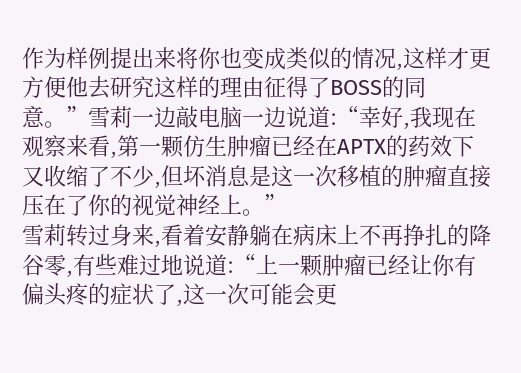作为样例提出来将你也变成类似的情况,这样才更方便他去研究这样的理由征得了BOSS的同意。”雪莉一边敲电脑一边说道:“幸好,我现在观察来看,第一颗仿生肿瘤已经在APTX的药效下又收缩了不少,但坏消息是这一次移植的肿瘤直接压在了你的视觉神经上。”
雪莉转过身来,看着安静躺在病床上不再挣扎的降谷零,有些难过地说道:“上一颗肿瘤已经让你有偏头疼的症状了,这一次可能会更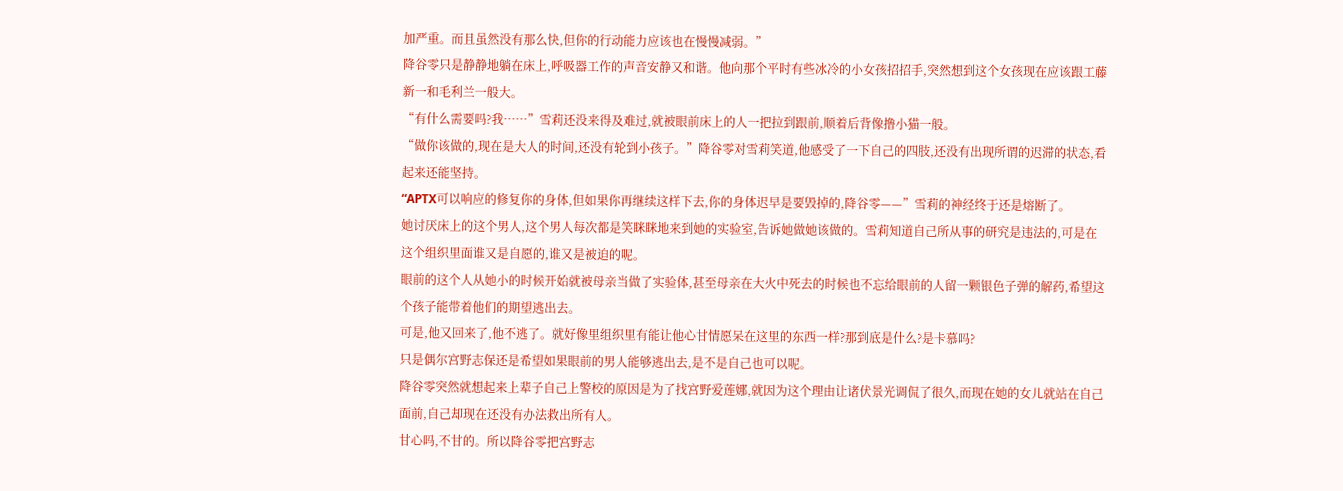加严重。而且虽然没有那么快,但你的行动能力应该也在慢慢减弱。”
降谷零只是静静地躺在床上,呼吸器工作的声音安静又和谐。他向那个平时有些冰冷的小女孩招招手,突然想到这个女孩现在应该跟工藤新一和毛利兰一般大。
“有什么需要吗?我……”雪莉还没来得及难过,就被眼前床上的人一把拉到跟前,顺着后背像撸小猫一般。
“做你该做的,现在是大人的时间,还没有轮到小孩子。”降谷零对雪莉笑道,他感受了一下自己的四肢,还没有出现所谓的迟滞的状态,看起来还能坚持。
“APTX可以响应的修复你的身体,但如果你再继续这样下去,你的身体迟早是要毁掉的,降谷零——”雪莉的神经终于还是熔断了。
她讨厌床上的这个男人,这个男人每次都是笑眯眯地来到她的实验室,告诉她做她该做的。雪莉知道自己所从事的研究是违法的,可是在这个组织里面谁又是自愿的,谁又是被迫的呢。
眼前的这个人从她小的时候开始就被母亲当做了实验体,甚至母亲在大火中死去的时候也不忘给眼前的人留一颗银色子弹的解药,希望这个孩子能带着他们的期望逃出去。
可是,他又回来了,他不逃了。就好像里组织里有能让他心甘情愿呆在这里的东西一样?那到底是什么?是卡慕吗?
只是偶尔宫野志保还是希望如果眼前的男人能够逃出去,是不是自己也可以呢。
降谷零突然就想起来上辈子自己上警校的原因是为了找宫野爱莲娜,就因为这个理由让诸伏景光调侃了很久,而现在她的女儿就站在自己面前,自己却现在还没有办法救出所有人。
甘心吗,不甘的。所以降谷零把宫野志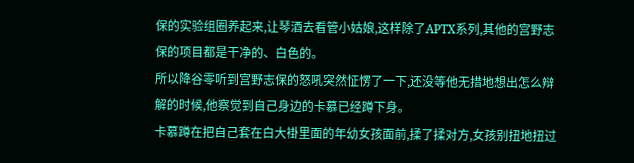保的实验组圈养起来,让琴酒去看管小姑娘,这样除了APTX系列,其他的宫野志保的项目都是干净的、白色的。
所以降谷零听到宫野志保的怒吼突然怔愣了一下,还没等他无措地想出怎么辩解的时候,他察觉到自己身边的卡慕已经蹲下身。
卡慕蹲在把自己套在白大褂里面的年幼女孩面前,揉了揉对方,女孩别扭地扭过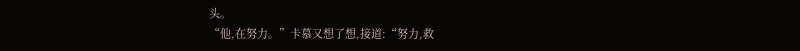头。
“他,在努力。”卡慕又想了想,接道:“努力,救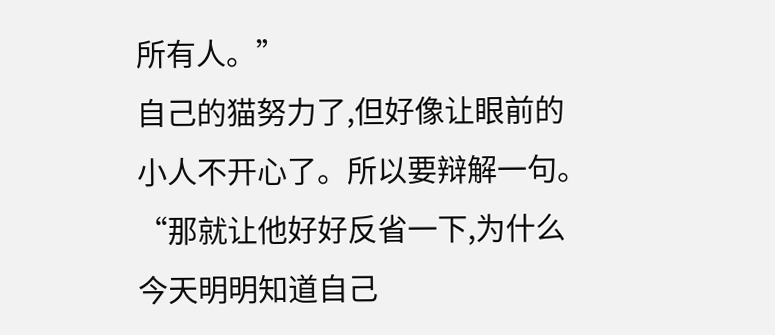所有人。”
自己的猫努力了,但好像让眼前的小人不开心了。所以要辩解一句。
“那就让他好好反省一下,为什么今天明明知道自己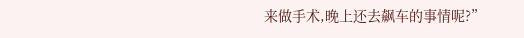来做手术,晚上还去飙车的事情呢?”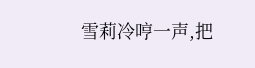雪莉冷哼一声,把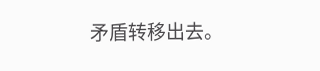矛盾转移出去。